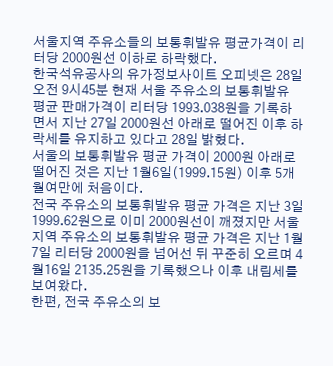서울지역 주유소들의 보통휘발유 평균가격이 리터당 2000원선 이하로 하락했다.
한국석유공사의 유가정보사이트 오피넷은 28일 오전 9시45분 현재 서울 주유소의 보통휘발유 평균 판매가격이 리터당 1993.038원을 기록하면서 지난 27일 2000원선 아래로 떨어진 이후 하락세를 유지하고 있다고 28일 밝혔다.
서울의 보통휘발유 평균 가격이 2000원 아래로 떨어진 것은 지난 1월6일(1999.15원) 이후 5개월여만에 처음이다.
전국 주유소의 보통휘발유 평균 가격은 지난 3일 1999.62원으로 이미 2000원선이 깨졌지만 서울지역 주유소의 보통휘발유 평균 가격은 지난 1월7일 리터당 2000원을 넘어선 뒤 꾸준히 오르며 4월16일 2135.25원을 기록했으나 이후 내림세를 보여왔다.
한편, 전국 주유소의 보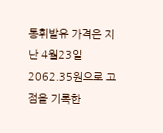통휘발유 가격은 지난 4월23일 2062.35원으로 고점을 기록한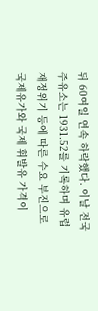뒤 60여일 연속 하락했다. 이날 전국 주유소는 1931.52를 기록하며 유럽 재정위기 등에 따른 수요 부진으로 국제유가와 국제 휘발유 가격이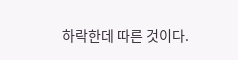하락한데 따른 것이다.